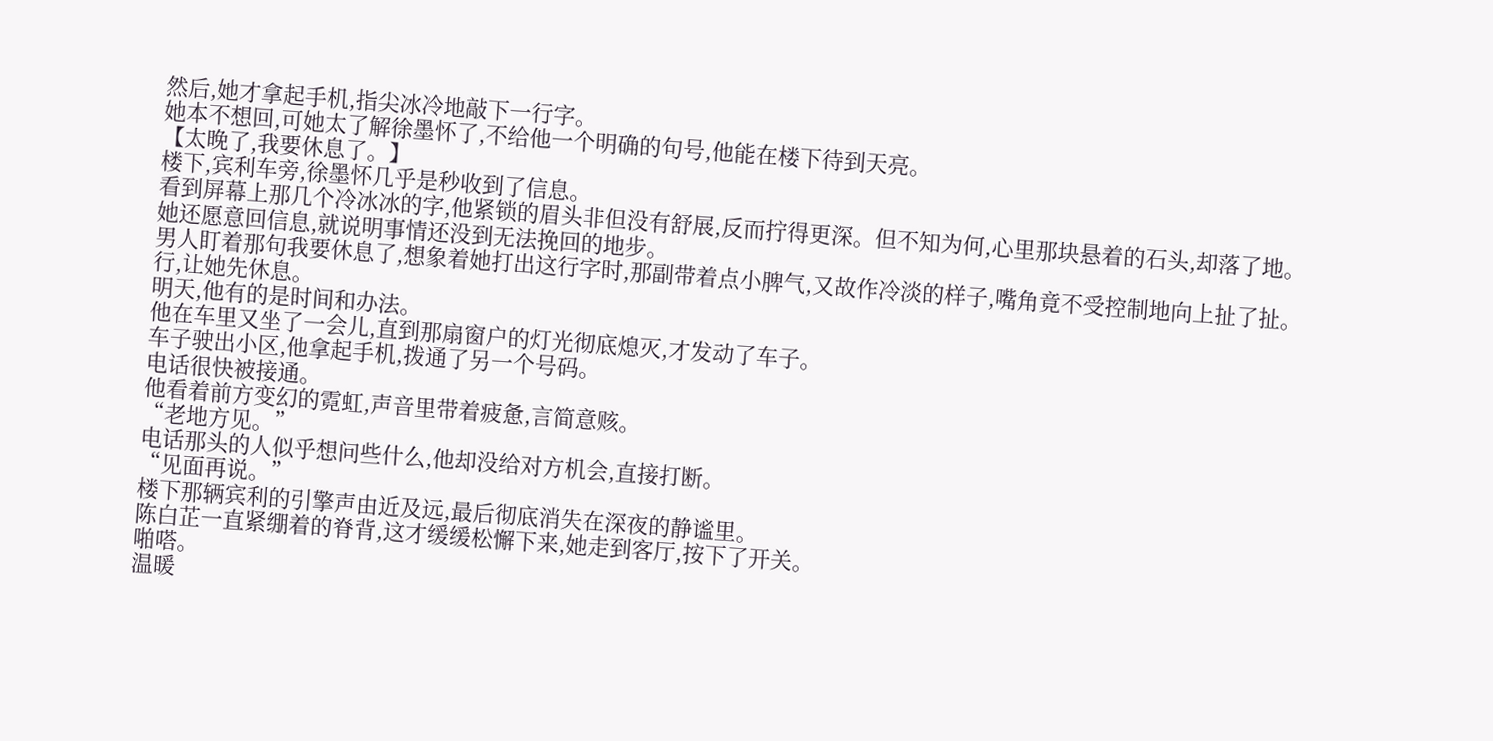然后,她才拿起手机,指尖冰冷地敲下一行字。
她本不想回,可她太了解徐墨怀了,不给他一个明确的句号,他能在楼下待到天亮。
【太晚了,我要休息了。】
楼下,宾利车旁,徐墨怀几乎是秒收到了信息。
看到屏幕上那几个冷冰冰的字,他紧锁的眉头非但没有舒展,反而拧得更深。但不知为何,心里那块悬着的石头,却落了地。
她还愿意回信息,就说明事情还没到无法挽回的地步。
男人盯着那句我要休息了,想象着她打出这行字时,那副带着点小脾气,又故作冷淡的样子,嘴角竟不受控制地向上扯了扯。
行,让她先休息。
明天,他有的是时间和办法。
他在车里又坐了一会儿,直到那扇窗户的灯光彻底熄灭,才发动了车子。
车子驶出小区,他拿起手机,拨通了另一个号码。
电话很快被接通。
他看着前方变幻的霓虹,声音里带着疲惫,言简意赅。
“老地方见。”
电话那头的人似乎想问些什么,他却没给对方机会,直接打断。
“见面再说。”
楼下那辆宾利的引擎声由近及远,最后彻底消失在深夜的静谧里。
陈白芷一直紧绷着的脊背,这才缓缓松懈下来,她走到客厅,按下了开关。
啪嗒。
温暖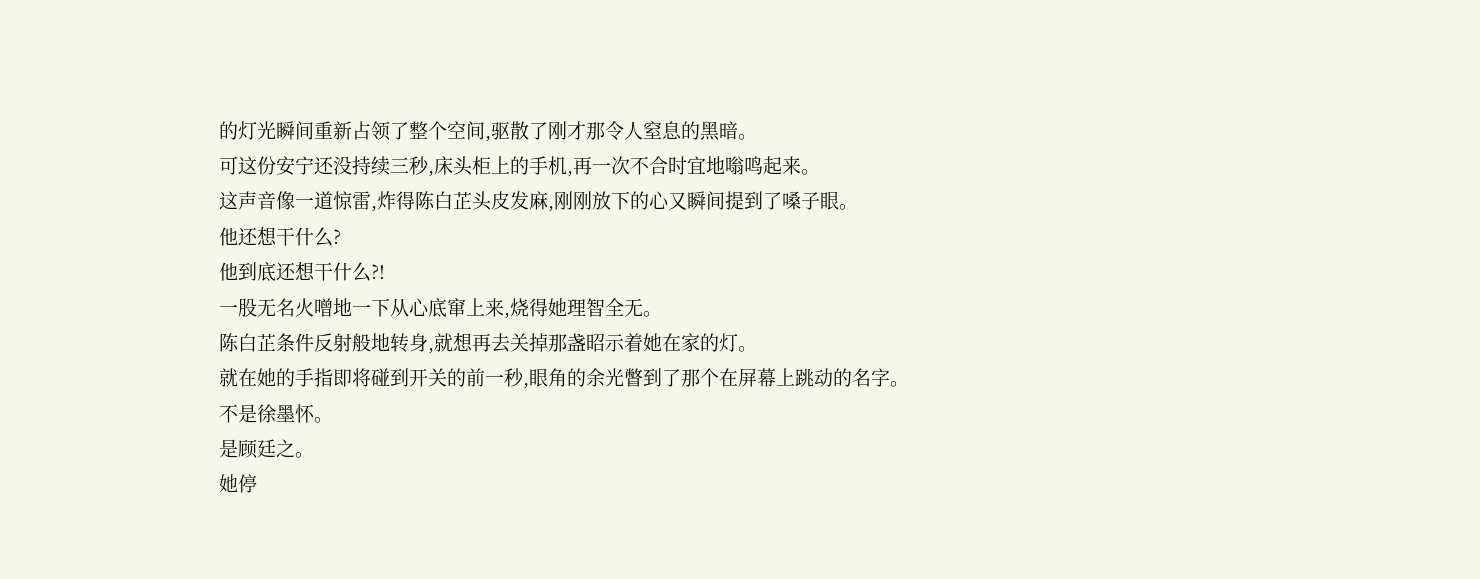的灯光瞬间重新占领了整个空间,驱散了刚才那令人窒息的黑暗。
可这份安宁还没持续三秒,床头柜上的手机,再一次不合时宜地嗡鸣起来。
这声音像一道惊雷,炸得陈白芷头皮发麻,刚刚放下的心又瞬间提到了嗓子眼。
他还想干什么?
他到底还想干什么?!
一股无名火噌地一下从心底窜上来,烧得她理智全无。
陈白芷条件反射般地转身,就想再去关掉那盏昭示着她在家的灯。
就在她的手指即将碰到开关的前一秒,眼角的余光瞥到了那个在屏幕上跳动的名字。
不是徐墨怀。
是顾廷之。
她停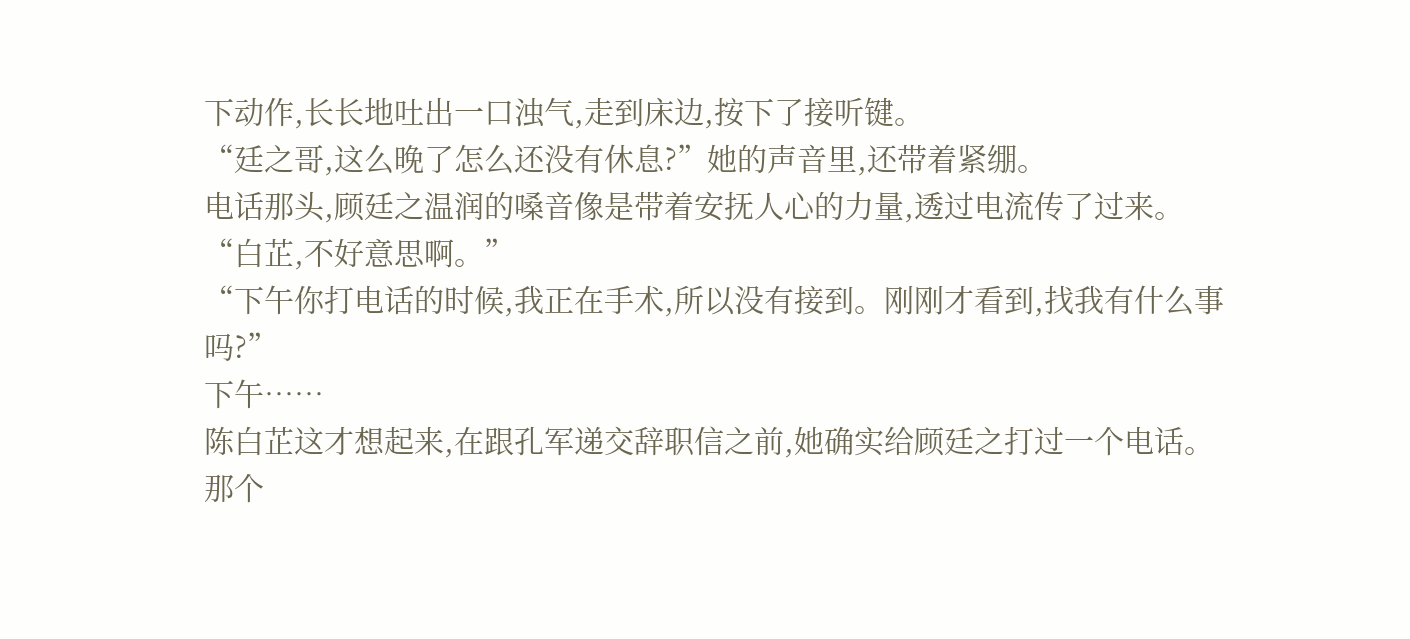下动作,长长地吐出一口浊气,走到床边,按下了接听键。
“廷之哥,这么晚了怎么还没有休息?”她的声音里,还带着紧绷。
电话那头,顾廷之温润的嗓音像是带着安抚人心的力量,透过电流传了过来。
“白芷,不好意思啊。”
“下午你打电话的时候,我正在手术,所以没有接到。刚刚才看到,找我有什么事吗?”
下午……
陈白芷这才想起来,在跟孔军递交辞职信之前,她确实给顾廷之打过一个电话。
那个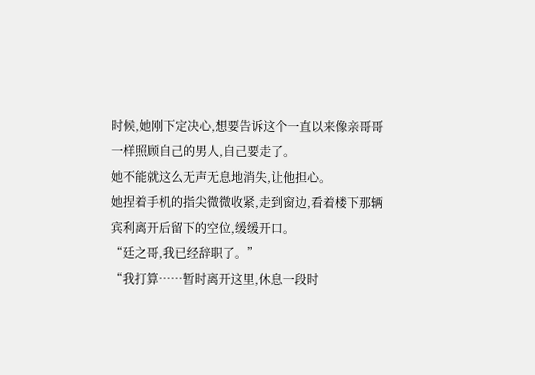时候,她刚下定决心,想要告诉这个一直以来像亲哥哥一样照顾自己的男人,自己要走了。
她不能就这么无声无息地消失,让他担心。
她捏着手机的指尖微微收紧,走到窗边,看着楼下那辆宾利离开后留下的空位,缓缓开口。
“廷之哥,我已经辞职了。”
“我打算……暂时离开这里,休息一段时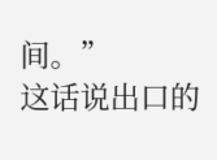间。”
这话说出口的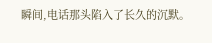瞬间,电话那头陷入了长久的沉默。